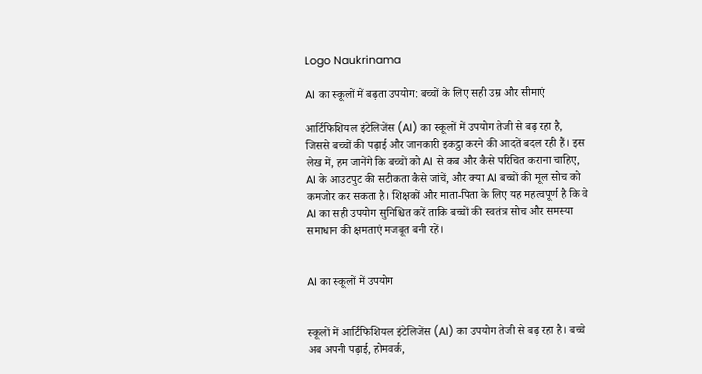Logo Naukrinama

AI का स्कूलों में बढ़ता उपयोग: बच्चों के लिए सही उम्र और सीमाएं

आर्टिफिशियल इंटेलिजेंस (AI) का स्कूलों में उपयोग तेजी से बढ़ रहा है, जिससे बच्चों की पढ़ाई और जानकारी इकट्ठा करने की आदतें बदल रही हैं। इस लेख में, हम जानेंगे कि बच्चों को AI से कब और कैसे परिचित कराना चाहिए, AI के आउटपुट की सटीकता कैसे जांचें, और क्या AI बच्चों की मूल सोच को कमजोर कर सकता है। शिक्षकों और माता-पिता के लिए यह महत्वपूर्ण है कि वे AI का सही उपयोग सुनिश्चित करें ताकि बच्चों की स्वतंत्र सोच और समस्या समाधान की क्षमताएं मजबूत बनी रहें।


AI का स्कूलों में उपयोग


स्कूलों में आर्टिफिशियल इंटेलिजेंस (AI) का उपयोग तेजी से बढ़ रहा है। बच्चे अब अपनी पढ़ाई, होमवर्क,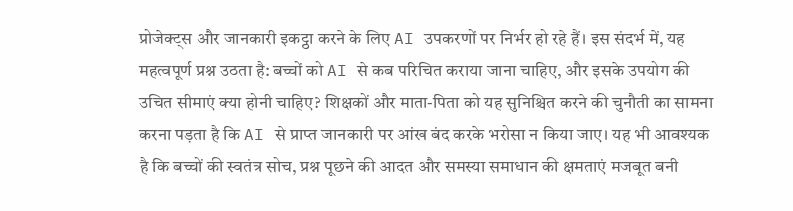प्रोजेक्ट्स और जानकारी इकट्ठा करने के लिए AI उपकरणों पर निर्भर हो रहे हैं। इस संदर्भ में, यह महत्वपूर्ण प्रश्न उठता है: बच्चों को AI से कब परिचित कराया जाना चाहिए, और इसके उपयोग की उचित सीमाएं क्या होनी चाहिए? शिक्षकों और माता-पिता को यह सुनिश्चित करने की चुनौती का सामना करना पड़ता है कि AI से प्राप्त जानकारी पर आंख बंद करके भरोसा न किया जाए। यह भी आवश्यक है कि बच्चों की स्वतंत्र सोच, प्रश्न पूछने की आदत और समस्या समाधान की क्षमताएं मजबूत बनी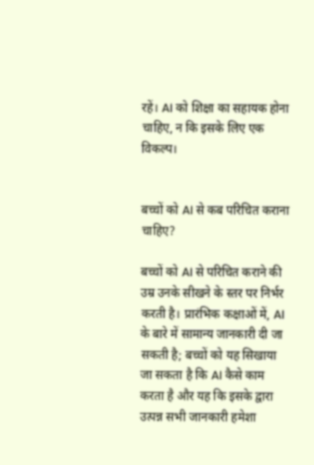रहें। AI को शिक्षा का सहायक होना चाहिए, न कि इसके लिए एक विकल्प।


बच्चों को AI से कब परिचित कराना चाहिए?

बच्चों को AI से परिचित कराने की उम्र उनके सीखने के स्तर पर निर्भर करती है। प्रारंभिक कक्षाओं में, AI के बारे में सामान्य जानकारी दी जा सकती है; बच्चों को यह सिखाया जा सकता है कि AI कैसे काम करता है और यह कि इसके द्वारा उत्पन्न सभी जानकारी हमेशा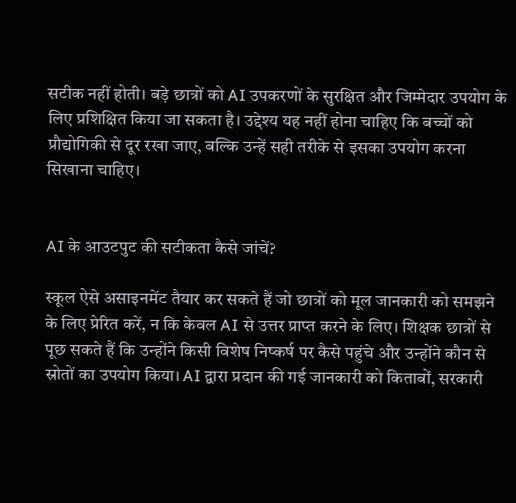सटीक नहीं होती। बड़े छात्रों को AI उपकरणों के सुरक्षित और जिम्मेदार उपयोग के लिए प्रशिक्षित किया जा सकता है। उद्देश्य यह नहीं होना चाहिए कि बच्चों को प्रौद्योगिकी से दूर रखा जाए, बल्कि उन्हें सही तरीके से इसका उपयोग करना सिखाना चाहिए।


AI के आउटपुट की सटीकता कैसे जांचें?

स्कूल ऐसे असाइनमेंट तैयार कर सकते हैं जो छात्रों को मूल जानकारी को समझने के लिए प्रेरित करें, न कि केवल AI से उत्तर प्राप्त करने के लिए। शिक्षक छात्रों से पूछ सकते हैं कि उन्होंने किसी विशेष निष्कर्ष पर कैसे पहुंचे और उन्होंने कौन से स्रोतों का उपयोग किया। AI द्वारा प्रदान की गई जानकारी को किताबों, सरकारी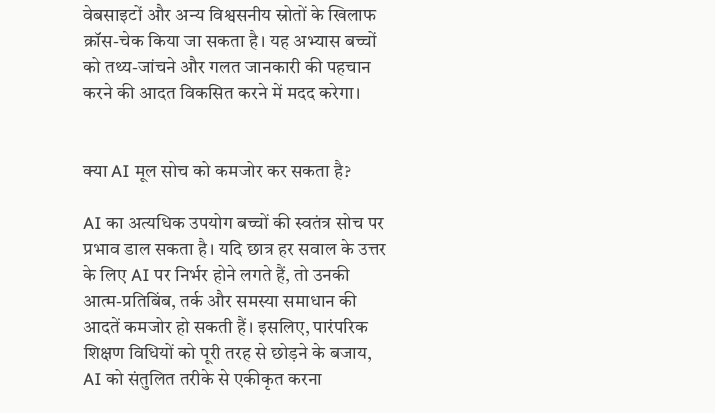वेबसाइटों और अन्य विश्वसनीय स्रोतों के खिलाफ क्रॉस-चेक किया जा सकता है। यह अभ्यास बच्चों को तथ्य-जांचने और गलत जानकारी की पहचान करने की आदत विकसित करने में मदद करेगा।


क्या AI मूल सोच को कमजोर कर सकता है?

AI का अत्यधिक उपयोग बच्चों की स्वतंत्र सोच पर प्रभाव डाल सकता है। यदि छात्र हर सवाल के उत्तर के लिए AI पर निर्भर होने लगते हैं, तो उनकी आत्म-प्रतिबिंब, तर्क और समस्या समाधान की आदतें कमजोर हो सकती हैं। इसलिए, पारंपरिक शिक्षण विधियों को पूरी तरह से छोड़ने के बजाय, AI को संतुलित तरीके से एकीकृत करना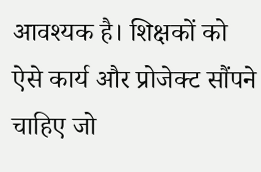आवश्यक है। शिक्षकों को ऐसे कार्य और प्रोजेक्ट सौंपने चाहिए जो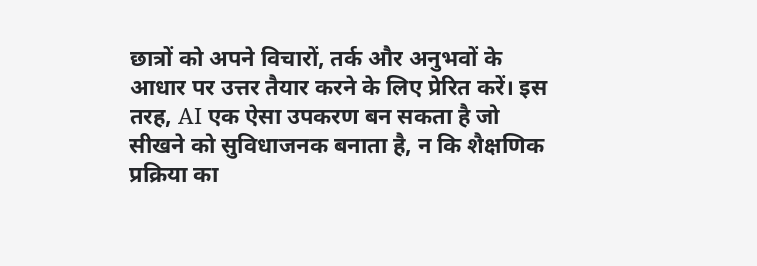छात्रों को अपने विचारों, तर्क और अनुभवों के आधार पर उत्तर तैयार करने के लिए प्रेरित करें। इस तरह, AI एक ऐसा उपकरण बन सकता है जो सीखने को सुविधाजनक बनाता है, न कि शैक्षणिक प्रक्रिया का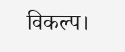विकल्प।